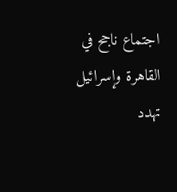اجتماع ناجح في القاهرة وإسرائيل تهدد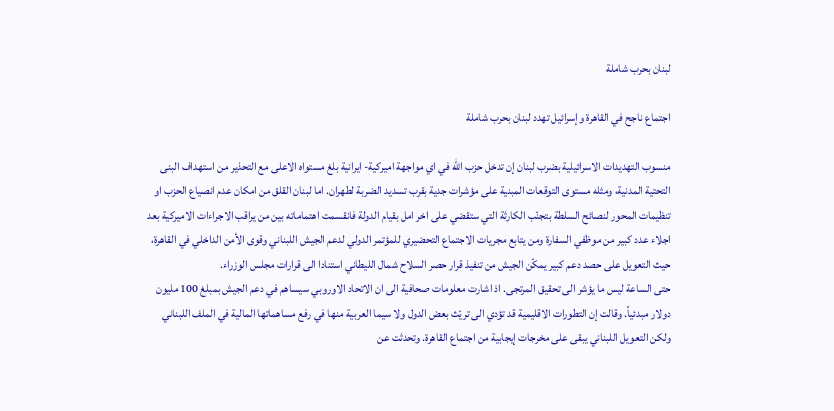لبنان بحرب شاملة

اجتماع ناجح في القاهرة وإسرائيل تهدد لبنان بحرب شاملة

منسوب التهديدات الاسرائيلية بضرب لبنان إن تدخل حزب الله في اي مواجهة اميركية- ايرانية بلغ مستواه الاعلى مع التحذير من استهداف البنى التحتية المدنية، ومثله مستوى التوقعات المبنية على مؤشرات جدية بقرب تسديد الضربة لطهران. اما لبنان القلق من امكان عدم انصياع الحزب او تنظيمات المحور لنصائح السلطة بتجنّب الكارثة التي ستقضي على اخر امل بقيام الدولة فانقسمت اهتماماته بين من يراقب الاجراءات الاميركية بعد اجلاء عدد كبير من موظفي السفارة ومن يتابع مجريات الاجتماع التحضيري للمؤتمر الدولي لدعم الجيش اللبناني وقوى الأمن الداخلي في القاهرة، حيث التعويل على حصد دعم كبير يمكّن الجيش من تنفيذ قرار حصر السلاح شمال الليطاني استنادا الى قرارات مجلس الوزراء.
حتى الساعة ليس ما يؤشر الى تحقيق المرتجى. اذ اشارت معلومات صحافية الى ان الاتحاد الاوروبي سيساهم في دعم الجيش بمبلغ 100 مليون دولار مبدئياً. وقالت إن التطورات الاقليمية قد تؤدي الى تريّث بعض الدول ولا سيما العربية منها في رفع مساهماتها المالية في الملف اللبناني ولكن التعويل اللبناني يبقى على مخرجات إيجابية من اجتماع القاهرة. وتحدثت عن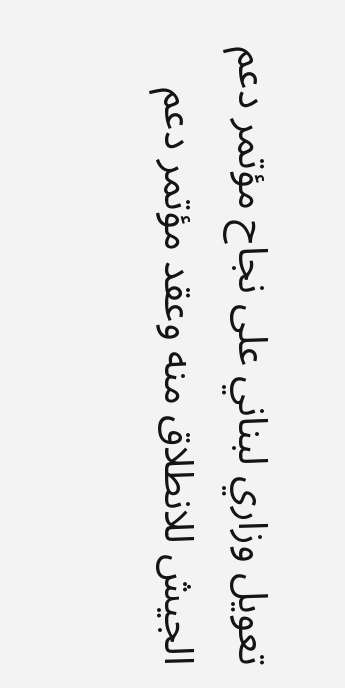تعويل وزاري لبناني على نجاح مؤتمر دعم الجيش للانطلاق منه وعقد مؤتمر دعم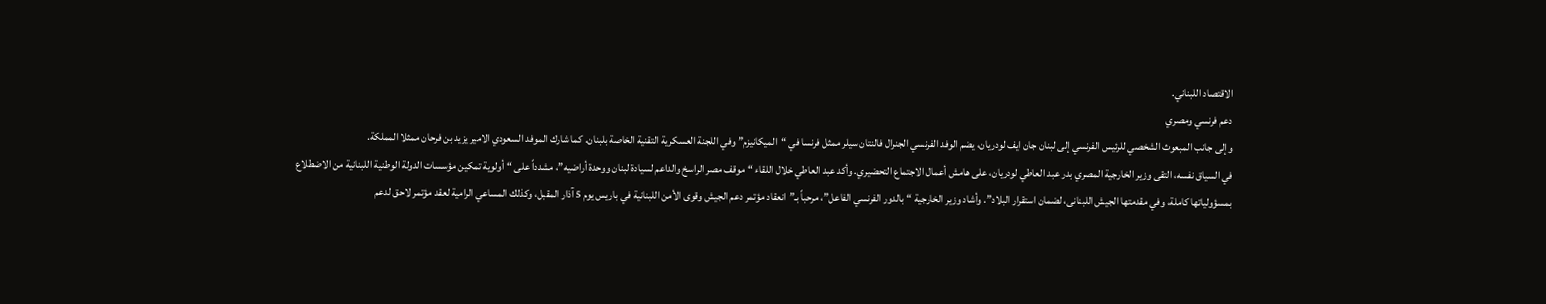الاقتصاد اللبناني.
دعم فرنسي ومصري
وإلى جانب المبعوث الشخصي للرئيس الفرنسي إلى لبنان جان ايف لودريان، يضم الوفد الفرنسي الجنرال فالنتان سيلر ممثل فرنسا في “الميكانيزم” وفي اللجنة العسكرية التقنية الخاصة بلبنان. كما شارك الموفد السعودي الامير يزيد بن فرحان ممثلا المملكة.
في السياق نفسه، التقى وزير الخارجية المصري بدر عبد العاطي لودريان، على هامش أعمال الاجتماع التحضيري. وأكد عبد العاطي خلال اللقاء “موقف مصر الراسخ والداعم لسيادة لبنان ووحدة أراضيه”، مشدداً على “أولوية تمكين مؤسسات الدولة الوطنية اللبنانية من الاضطلاع بمسؤولياتها كاملة، وفي مقدمتها الجيش اللبنانى، لضمان استقرار البلاد”. وأشاد وزير الخارجية “بالدور الفرنسي الفاعل”، مرحباً بـ”انعقاد مؤتمر دعم الجيش وقوى الأمن اللبنانية في باريس يوم 5 آذار المقبل، وكذلك المساعي الرامية لعقد مؤتمر لاحق لدعم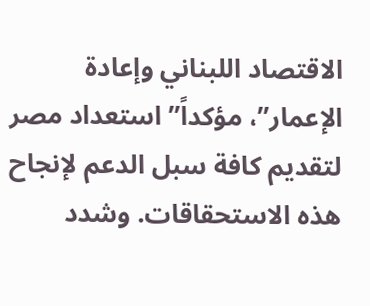الاقتصاد اللبناني وإعادة الإعمار”، مؤكداً” استعداد مصر لتقديم كافة سبل الدعم لإنجاح هذه الاستحقاقات. وشدد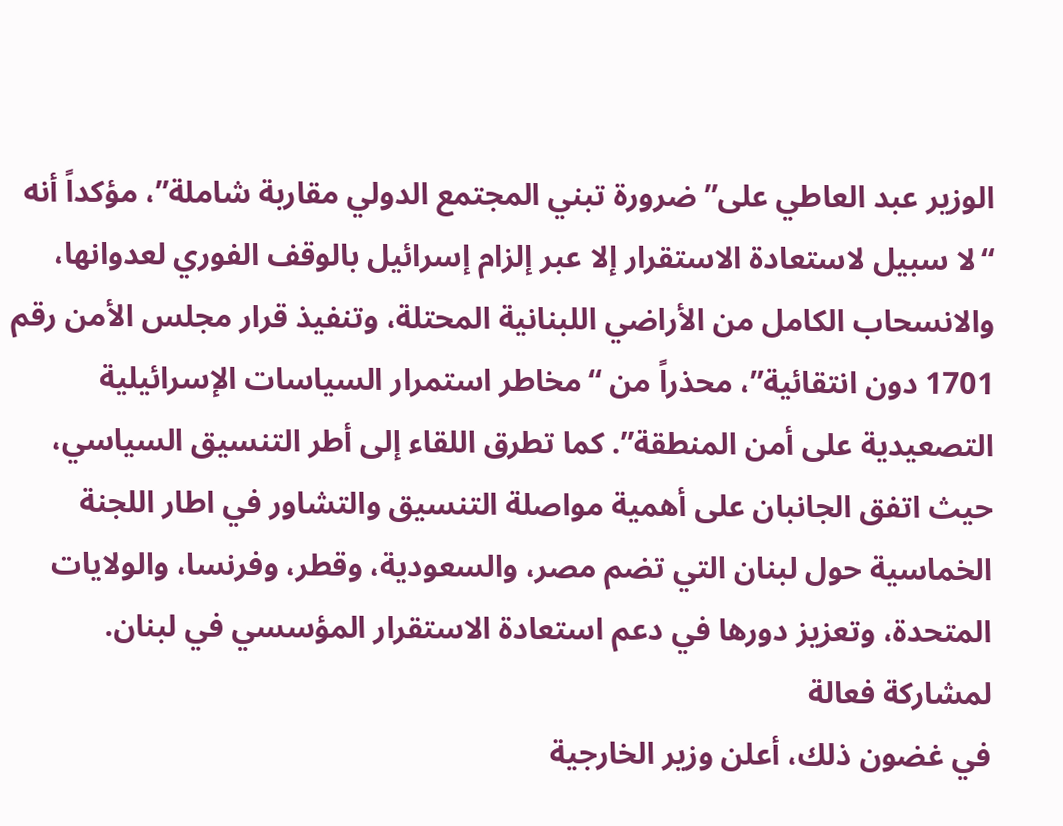الوزير عبد العاطي على” ضرورة تبني المجتمع الدولي مقاربة شاملة”، مؤكداً أنه “لا سبيل لاستعادة الاستقرار إلا عبر إلزام إسرائيل بالوقف الفوري لعدوانها، والانسحاب الكامل من الأراضي اللبنانية المحتلة، وتنفيذ قرار مجلس الأمن رقم 1701 دون انتقائية”، محذراً من “مخاطر استمرار السياسات الإسرائيلية التصعيدية على أمن المنطقة”. كما تطرق اللقاء إلى أطر التنسيق السياسي، حيث اتفق الجانبان على أهمية مواصلة التنسيق والتشاور في اطار اللجنة الخماسية حول لبنان التي تضم مصر، والسعودية، وقطر، وفرنسا، والولايات المتحدة، وتعزيز دورها في دعم استعادة الاستقرار المؤسسي في لبنان.
لمشاركة فعالة
في غضون ذلك، أعلن وزير الخارجية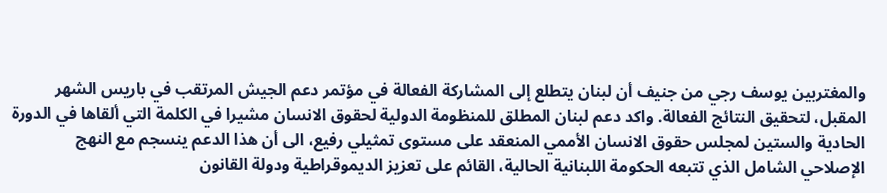والمغتربين يوسف رجي من جنيف أن لبنان يتطلع إلى المشاركة الفعالة في مؤتمر دعم الجيش المرتقب في باريس الشهر المقبل، لتحقيق النتائج الفعالة. واكد دعم لبنان المطلق للمنظومة الدولية لحقوق الانسان مشيرا في الكلمة التي ألقاها في الدورة الحادية والستين لمجلس حقوق الانسان الأممي المنعقد على مستوى تمثيلي رفيع، الى أن هذا الدعم ينسجم مع النهج الإصلاحي الشامل الذي تتبعه الحكومة اللبنانية الحالية، القائم على تعزيز الديموقراطية ودولة القانون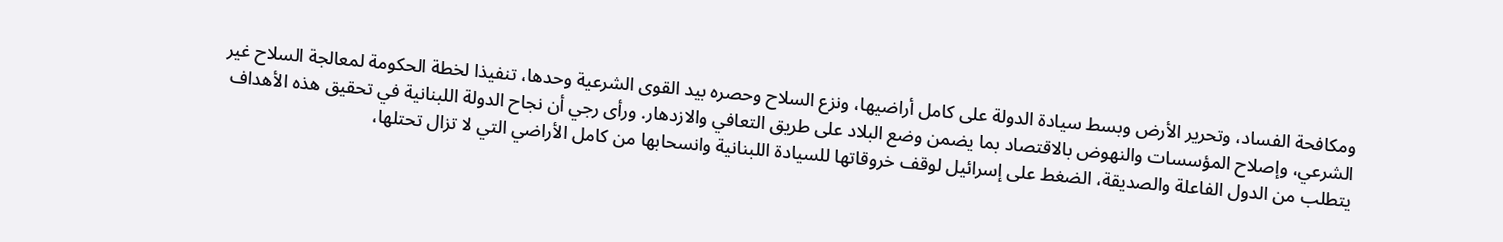ومكافحة الفساد، وتحرير الأرض وبسط سيادة الدولة على كامل أراضيها، ونزع السلاح وحصره بيد القوى الشرعية وحدها، تنفيذا لخطة الحكومة لمعالجة السلاح غير الشرعي، وإصلاح المؤسسات والنهوض بالاقتصاد بما يضمن وضع البلاد على طريق التعافي والازدهار. ورأى رجي أن نجاح الدولة اللبنانية في تحقيق هذه الأهداف يتطلب من الدول الفاعلة والصديقة، الضغط على إسرائيل لوقف خروقاتها للسيادة اللبنانية وانسحابها من كامل الأراضي التي لا تزال تحتلها،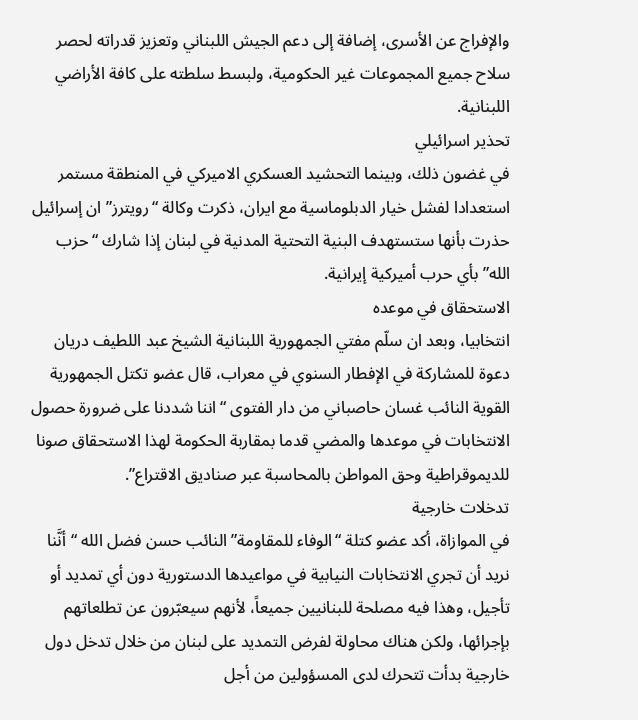والإفراج عن الأسرى، إضافة إلى دعم الجيش اللبناني وتعزيز قدراته لحصر سلاح جميع المجموعات غير الحكومية، ولبسط سلطته على كافة الأراضي اللبنانية.
تحذير اسرائيلي
في غضون ذلك، وبينما التحشيد العسكري الاميركي في المنطقة مستمر استعدادا لفشل خيار الدبلوماسية مع ايران، ذكرت وكالة “رويترز” ان إسرائيل حذرت بأنها ستستهدف البنية التحتية المدنية في لبنان إذا شارك “حزب الله” بأي حرب أميركية إيرانية.
الاستحقاق في موعده
انتخابيا، وبعد ان سلّم مفتي الجمهورية اللبنانية الشيخ عبد اللطيف دريان دعوة للمشاركة في الإفطار السنوي في معراب، قال عضو تكتل الجمهورية القوية النائب غسان حاصباني من دار الفتوى “اننا شددنا على ضرورة حصول الانتخابات في موعدها والمضي قدما بمقاربة الحكومة لهذا الاستحقاق صونا للديموقراطية وحق المواطن بالمحاسبة عبر صناديق الاقتراع”.
تدخلات خارجية
في الموازاة، أكد عضو كتلة “الوفاء للمقاومة” النائب حسن فضل الله “أنَّنا نريد أن تجري الانتخابات النيابية في مواعيدها الدستورية دون أي تمديد أو تأجيل، وهذا فيه مصلحة للبنانيين جميعاً، لأنهم سيعبّرون عن تطلعاتهم بإجرائها، ولكن هناك محاولة لفرض التمديد على لبنان من خلال تدخل دول خارجية بدأت تتحرك لدى المسؤولين من أجل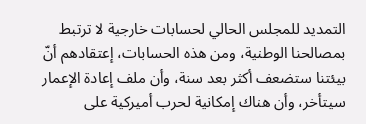التمديد للمجلس الحالي لحسابات خارجية لا ترتبط بمصالحنا الوطنية، ومن هذه الحسابات، إعتقادهم أنّ بيئتنا ستضعف أكثر بعد سنة، وأن ملف إعادة الإعمار سيتأخر، وأن هناك إمكانية لحرب أميركية على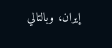إيران، وبالتالي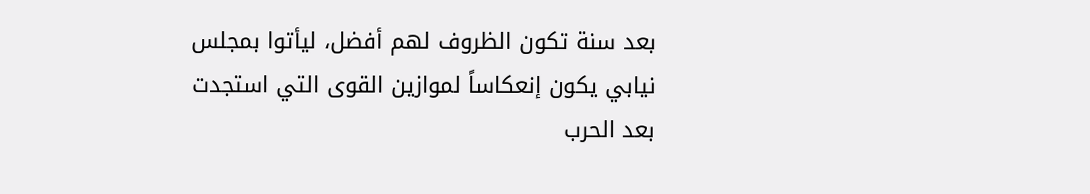بعد سنة تكون الظروف لهم أفضل، ليأتوا بمجلس نيابي يكون إنعكاساً لموازين القوى التي استجدت بعد الحرب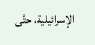الإسرائيلية، حتَّى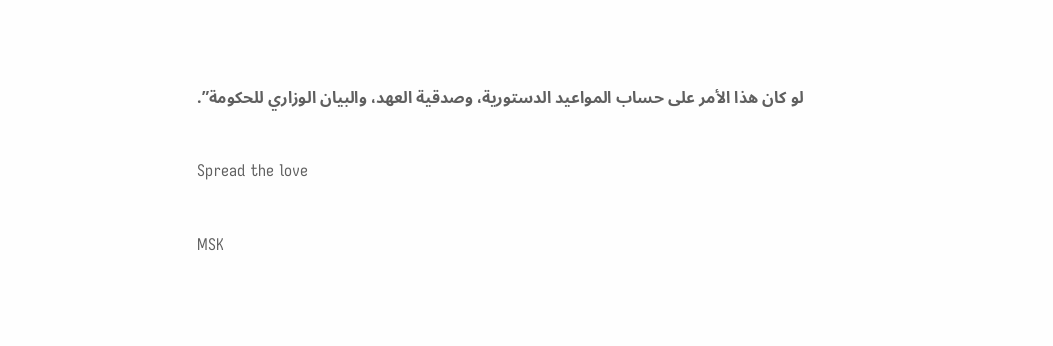لو كان هذا الأمر على حساب المواعيد الدستورية، وصدقية العهد، والبيان الوزاري للحكومة”.

Spread the love

MSK